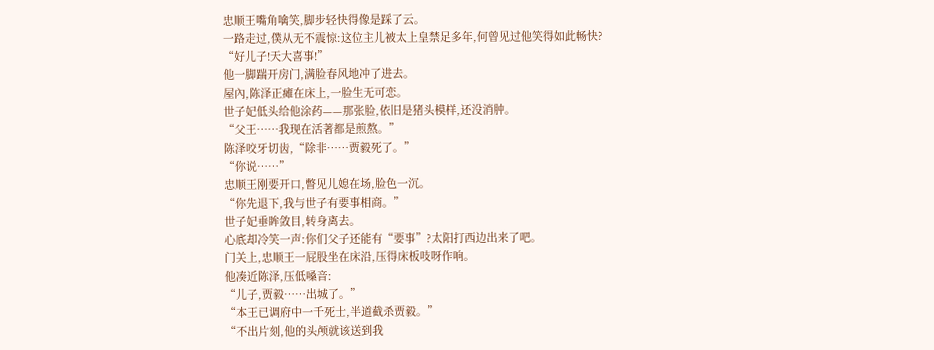忠顺王嘴角噙笑,脚步轻快得像是踩了云。
一路走过,僕从无不震惊:这位主儿被太上皇禁足多年,何曾见过他笑得如此畅快?
“好儿子!天大喜事!”
他一脚踹开房门,满脸春风地冲了进去。
屋內,陈泽正瘫在床上,一脸生无可恋。
世子妃低头给他涂药——那张脸,依旧是猪头模样,还没消肿。
“父王……我现在活著都是煎熬。”
陈泽咬牙切齿,“除非……贾毅死了。”
“你说……”
忠顺王刚要开口,瞥见儿媳在场,脸色一沉。
“你先退下,我与世子有要事相商。”
世子妃垂眸敛目,转身离去。
心底却冷笑一声:你们父子还能有“要事”?太阳打西边出来了吧。
门关上,忠顺王一屁股坐在床沿,压得床板吱呀作响。
他凑近陈泽,压低嗓音:
“儿子,贾毅……出城了。”
“本王已调府中一千死士,半道截杀贾毅。”
“不出片刻,他的头颅就该送到我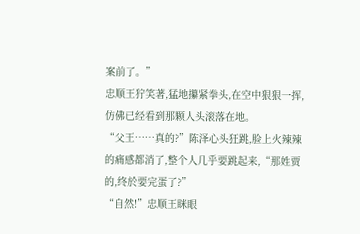案前了。”
忠顺王狞笑著,猛地攥紧拳头,在空中狠狠一挥,仿佛已经看到那颗人头滚落在地。
“父王……真的?”陈泽心头狂跳,脸上火辣辣的痛感都消了,整个人几乎要跳起来,“那姓贾的,终於要完蛋了?”
“自然!”忠顺王眯眼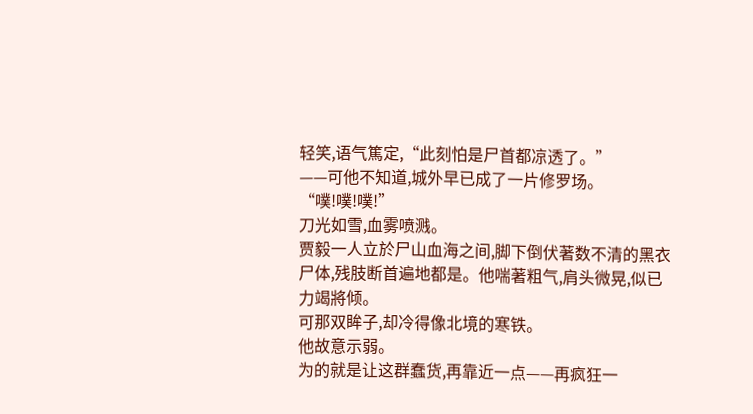轻笑,语气篤定,“此刻怕是尸首都凉透了。”
——可他不知道,城外早已成了一片修罗场。
“噗!噗!噗!”
刀光如雪,血雾喷溅。
贾毅一人立於尸山血海之间,脚下倒伏著数不清的黑衣尸体,残肢断首遍地都是。他喘著粗气,肩头微晃,似已力竭將倾。
可那双眸子,却冷得像北境的寒铁。
他故意示弱。
为的就是让这群蠢货,再靠近一点——再疯狂一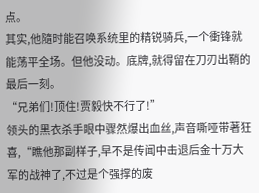点。
其实,他隨时能召唤系统里的精锐骑兵,一个衝锋就能荡平全场。但他没动。底牌,就得留在刀刃出鞘的最后一刻。
“兄弟们!顶住!贾毅快不行了!”
领头的黑衣杀手眼中骤然爆出血丝,声音嘶哑带著狂喜,“瞧他那副样子,早不是传闻中击退后金十万大军的战神了,不过是个强撑的废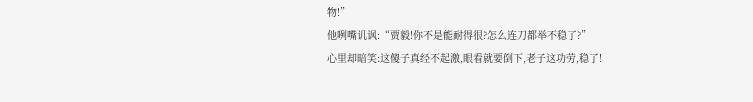物!”
他咧嘴讥讽:“贾毅!你不是能耐得很?怎么连刀都举不稳了?”
心里却暗笑:这傻子真经不起激,眼看就要倒下,老子这功劳,稳了!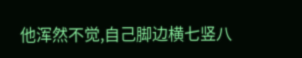他浑然不觉,自己脚边横七竖八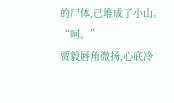的尸体,已堆成了小山。
“呵。”
贾毅唇角微扬,心底冷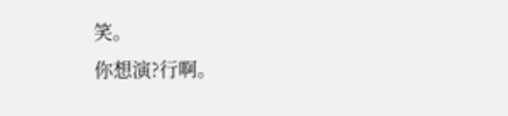笑。
你想演?行啊。